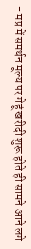- मप्र में समर्थन मूल्य पर गेहूं खरीदी शुरू होते ही सामने आने लगे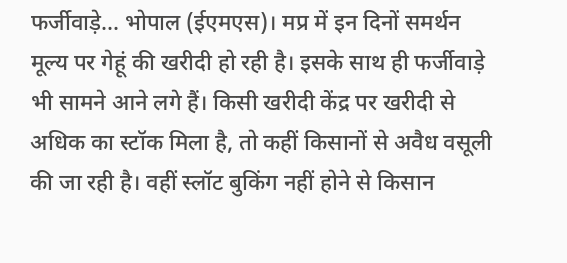फर्जीवाड़े... भोपाल (ईएमएस)। मप्र में इन दिनों समर्थन मूल्य पर गेहूं की खरीदी हो रही है। इसके साथ ही फर्जीवाड़े भी सामने आने लगे हैं। किसी खरीदी केंद्र पर खरीदी से अधिक का स्टॉक मिला है, तो कहीं किसानों से अवैध वसूली की जा रही है। वहीं स्लॉट बुकिंग नहीं होने से किसान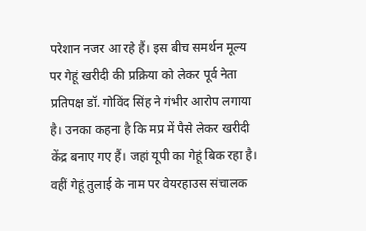परेशान नजर आ रहे हैं। इस बीच समर्थन मूल्य पर गेहूं खरीदी की प्रक्रिया को लेकर पूर्व नेता प्रतिपक्ष डॉ. गोविंद सिंह ने गंभीर आरोप लगाया है। उनका कहना है कि मप्र में पैसे लेकर खरीदी केंद्र बनाए गए हैं। जहां यूपी का गेहूं बिक रहा है। वहीं गेहूं तुलाई के नाम पर वेयरहाउस संचालक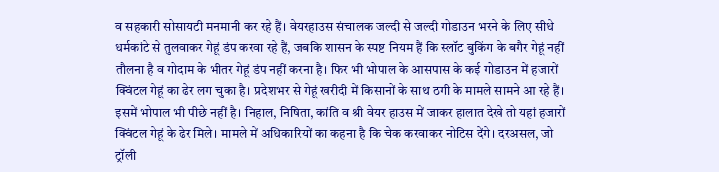व सहकारी सोसायटी मनमानी कर रहे हैं। वेयरहाउस संचालक जल्दी से जल्दी गोडाउन भरने के लिए सीधे धर्मकांटे से तुलवाकर गेहूं डंप करवा रहे हैं, जबकि शासन के स्पष्ट नियम हैं कि स्लॉट बुकिंग के बगैर गेहूं नहीं तौलना है व गोदाम के भीतर गेहूं डंप नहीं करना है। फिर भी भोपाल के आसपास के कई गोडाउन में हजारों क्विंटल गेहूं का ढेर लग चुका है। प्रदेशभर से गेहूं खरीदी में किसानों के साथ ठगी के मामले सामने आ रहे हैं। इसमें भोपाल भी पीछे नहीं है। निहाल, निषिता, कांति व श्री वेयर हाउस में जाकर हालात देखे तो यहां हजारों क्विंटल गेहूं के ढेर मिले। मामले में अधिकारियों का कहना है कि चेक करवाकर नोटिस देंगे। दरअसल, जो ट्रॉली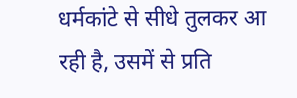धर्मकांटे से सीधे तुलकर आ रही है, उसमें से प्रति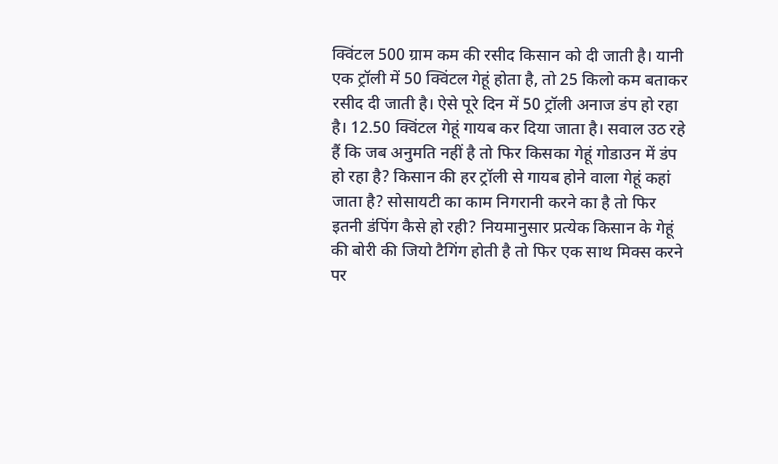क्विंटल 500 ग्राम कम की रसीद किसान को दी जाती है। यानी एक ट्रॉली में 50 क्विंटल गेहूं होता है, तो 25 किलो कम बताकर रसीद दी जाती है। ऐसे पूरे दिन में 50 ट्रॉली अनाज डंप हो रहा है। 12.50 क्विंटल गेहूं गायब कर दिया जाता है। सवाल उठ रहे हैं कि जब अनुमति नहीं है तो फिर किसका गेहूं गोडाउन में डंप हो रहा है? किसान की हर ट्रॉली से गायब होने वाला गेहूं कहां जाता है? सोसायटी का काम निगरानी करने का है तो फिर इतनी डंपिंग कैसे हो रही? नियमानुसार प्रत्येक किसान के गेहूं की बोरी की जियो टैगिंग होती है तो फिर एक साथ मिक्स करने पर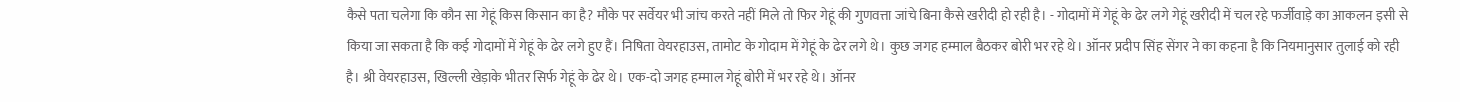कैसे पता चलेगा कि कौन सा गेहूं किस किसान का है? मौके पर सर्वेयर भी जांच करते नहीं मिले तो फिर गेहूं की गुणवत्ता जांचे बिना कैसे खरीदी हो रही है। - गोदामों में गेहूं के ढेर लगे गेहूं खरीदी में चल रहे फर्जीवाड़े का आकलन इसी से किया जा सकता है कि कई गोदामों में गेहूं के ढेर लगे हुए हैं। निषिता वेयरहाउस, तामोट के गोदाम में गेहूं के ढेर लगे थे। कुछ जगह हम्माल बैठकर बोरी भर रहे थे। ऑनर प्रदीप सिंह सेंगर ने का कहना है कि नियमानुसार तुलाई को रही है। श्री वेयरहाउस, खिल्ली खेड़ाके भीतर सिर्फ गेहूं के ढेर थे। एक-दो जगह हम्माल गेहूं बोरी में भर रहे थे। ऑनर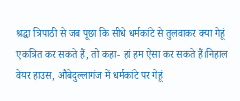श्रद्धा त्रिपाठी से जब पूछा कि सीधे धर्मकांटे से तुलवाकर क्या गेहूं एकत्रित कर सकते हैं, तो कहा- हां हम ऐसा कर सकते हैं।निहाल वेयर हाउस, औबेदुल्लागंज में धर्मकांटे पर गेहूं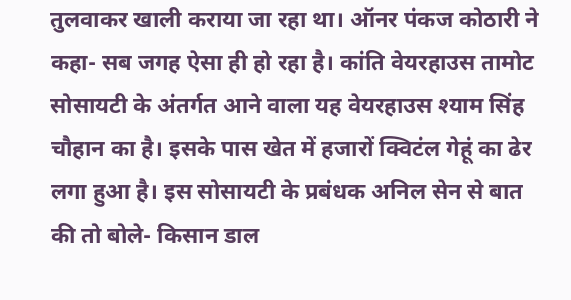तुलवाकर खाली कराया जा रहा था। ऑनर पंकज कोठारी ने कहा- सब जगह ऐसा ही हो रहा है। कांति वेयरहाउस तामोट सोसायटी के अंतर्गत आने वाला यह वेयरहाउस श्याम सिंह चौहान का है। इसके पास खेत में हजारों क्विटंल गेहूं का ढेर लगा हुआ है। इस सोसायटी के प्रबंधक अनिल सेन से बात की तो बोले- किसान डाल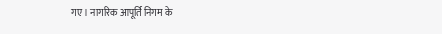गए। नागरिक आपूर्ति निगम के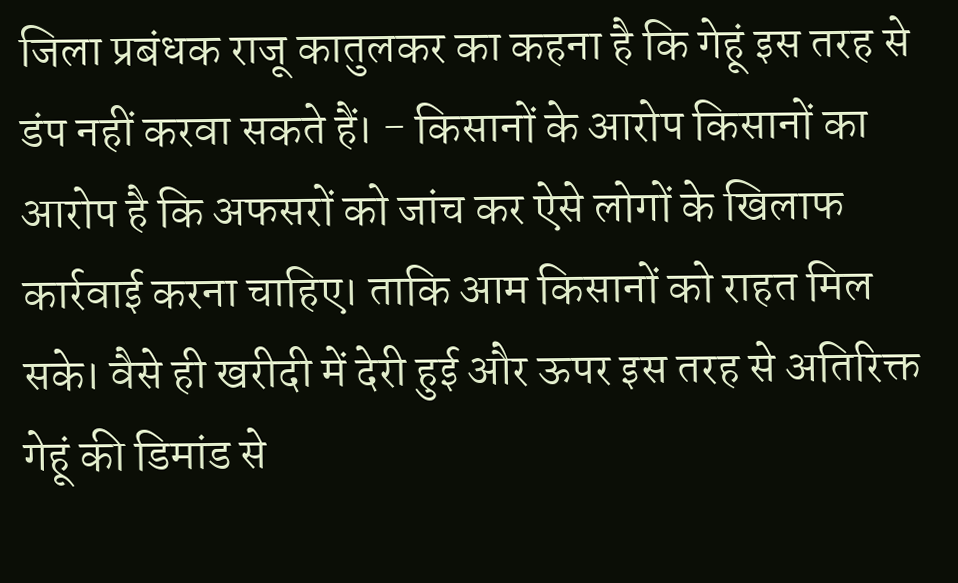जिला प्रबंधक राजू कातुलकर का कहना है कि गेहूं इस तरह से डंप नहीं करवा सकते हैं। - किसानों के आरोप किसानों का आरोप है कि अफसरों को जांच कर ऐसे लोगों के खिलाफ कार्रवाई करना चाहिए। ताकि आम किसानों को राहत मिल सके। वैसे ही खरीदी में देरी हुई और ऊपर इस तरह से अतिरिक्त गेहूं की डिमांड से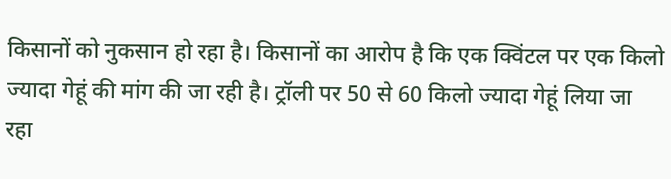किसानों को नुकसान हो रहा है। किसानों का आरोप है कि एक क्विंटल पर एक किलो ज्यादा गेहूं की मांग की जा रही है। ट्रॉली पर 50 से 60 किलो ज्यादा गेहूं लिया जा रहा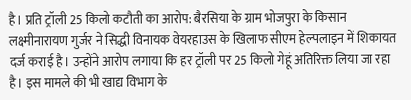है। प्रति ट्रॉली 25 किलो कटौती का आरोप: बैरसिया के ग्राम भोजपुरा के किसान लक्ष्मीनारायण गुर्जर ने सिद्धी विनायक वेयरहाउस के खिलाफ सीएम हेल्पलाइन में शिकायत दर्ज कराई है। उन्होंने आरोप लगाया कि हर ट्रॉली पर 25 किलो गेहूं अतिरिक्त लिया जा रहा है। इस मामले की भी खाद्य विभाग के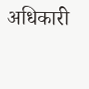अधिकारी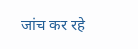जांच कर रहे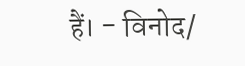हैं। - विनोद/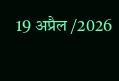19 अप्रैल /2026